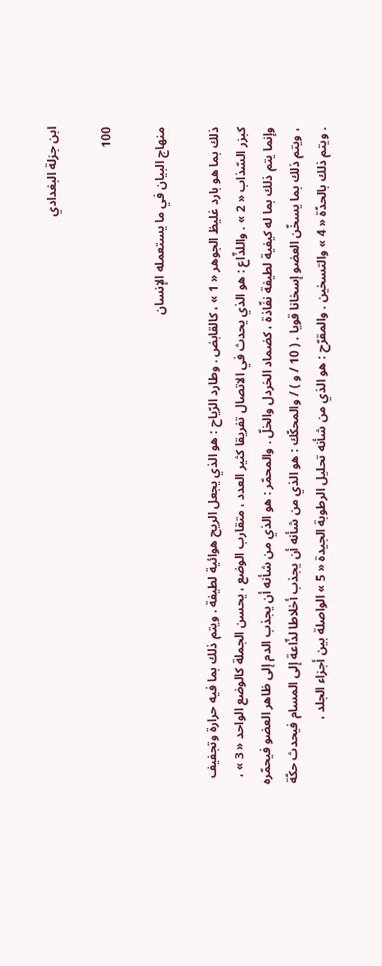ابن جزلة البغدادي

100

منهاج البيان في ما يستعمله الإنسان

ذلك بما هو بارد غليظ الجوهر « 1 » ، كالقابض . وطارد الرّياح : هو الذي يجعل الريح هوائية لطيفة . ويتم ذلك بما فيه حرارة وتجفيف كبزر السّذاب « 2 » . واللذّاع : هو الذي يحدث في الاتصال تفريقا كثير العدد ، متقارب الوضع ، يحسن الجملة كالوضع الواحد « 3 » ، وإنما يتم ذلك بما له كيفية لطيفة نفّاذة ، كضماد الخردل والخلّ . والمحمّر : هو الذي من شأنه أن يجذب الدم إلى ظاهر العضو فيحمّره ، ويتم ذلك بما يسخّن العضو إسخانا قويا . ( 10 / و ) / والمحكّك : هو الذي من شأنه أن يجذب أخلاطا لذّاعة إلى المسام فيحدث حكّة . ويتم ذلك بالحدّة « 4 » والتسخين . والمقرّح : هو الذي من شأنه تحليل الرطوبة الجيدة « 5 » الواصلة بين أجزاء الجلد ،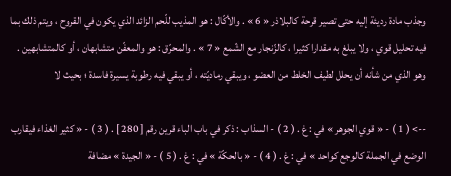وجذب مادة رديئة إليه حتى تصير قرحة كالبلاذر « 6 » . والأكّال : هو المذيب للّحم الزائد الذي يكون في القروح ، ويتم ذلك بما فيه تحليل قوي ، ولا يبلغ به مقدارا كثيرا ، كالزّنجار مع الشّمع « 7 » . والمحرّق : هو والمعفّن متشابهان ، أو كالمتشابهين . وهو الذي من شأنه أن يحلل لطيف الخلط من العضو ، ويبقي رماديّته ، أو يبقي فيه رطوبة يسيرة فاسدة ؛ بحيث لا

--> ( 1 ) - « قوي الجوهر » في : غ . ( 2 ) - السذاب : ذكر في باب الباء قرين رقم [ 280 ] . ( 3 ) - « كثير الغذاء فيقارب الوضع في الجملة كالوجع كواحد » في : غ . ( 4 ) - « بالحكّة » في : غ . ( 5 ) - « الجيدة » مضافة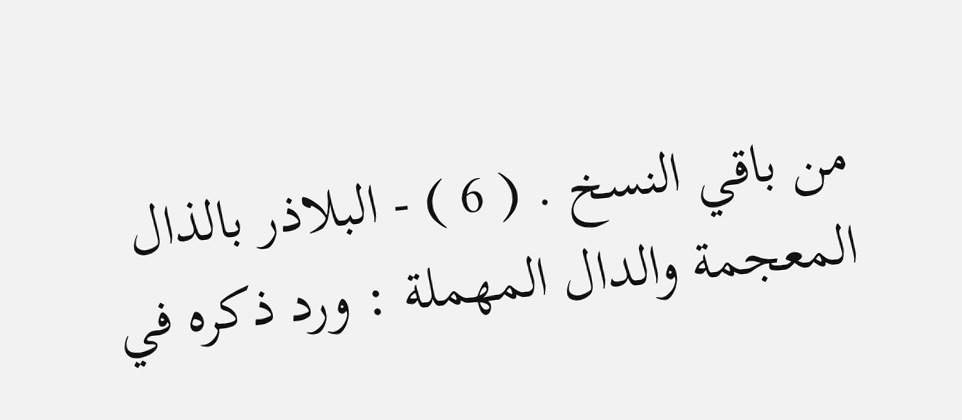من باقي النسخ . ( 6 ) - البلاذر بالذال المعجمة والدال المهملة : ورد ذكره في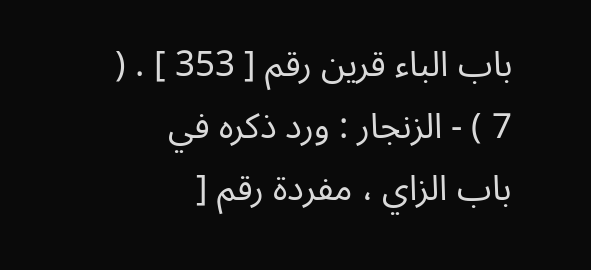باب الباء قرين رقم [ 353 ] . ( 7 ) - الزنجار : ورد ذكره في باب الزاي ، مفردة رقم [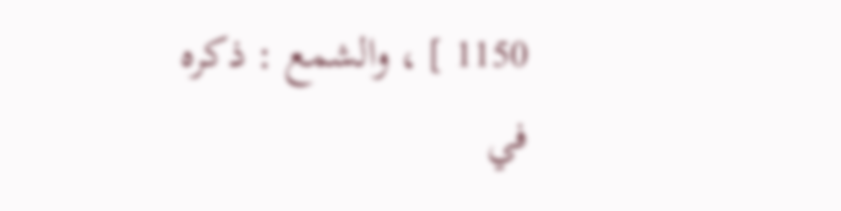1150 ] ، والشمع : ذكره في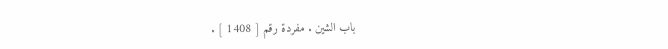باب الشين . مفردة رقم [ 1408 ] .